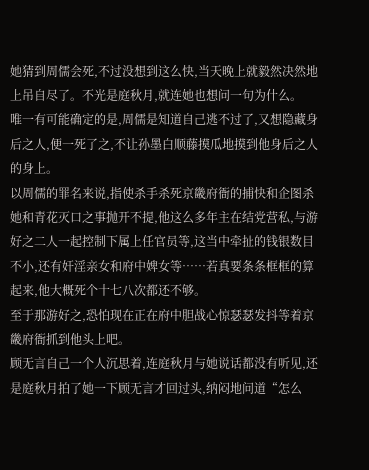她猜到周儒会死,不过没想到这么快,当天晚上就毅然决然地上吊自尽了。不光是庭秋月,就连她也想问一句为什么。
唯一有可能确定的是,周儒是知道自己逃不过了,又想隐藏身后之人,便一死了之,不让孙墨白顺藤摸瓜地摸到他身后之人的身上。
以周儒的罪名来说,指使杀手杀死京畿府衙的捕快和企图杀她和青花灭口之事抛开不提,他这么多年主在结党营私,与游好之二人一起控制下属上任官员等,这当中牵扯的钱银数目不小,还有奸淫亲女和府中婢女等……若真要条条框框的算起来,他大概死个十七八次都还不够。
至于那游好之,恐怕现在正在府中胆战心惊瑟瑟发抖等着京畿府衙抓到他头上吧。
顾无言自己一个人沉思着,连庭秋月与她说话都没有听见,还是庭秋月拍了她一下顾无言才回过头,纳闷地问道“怎么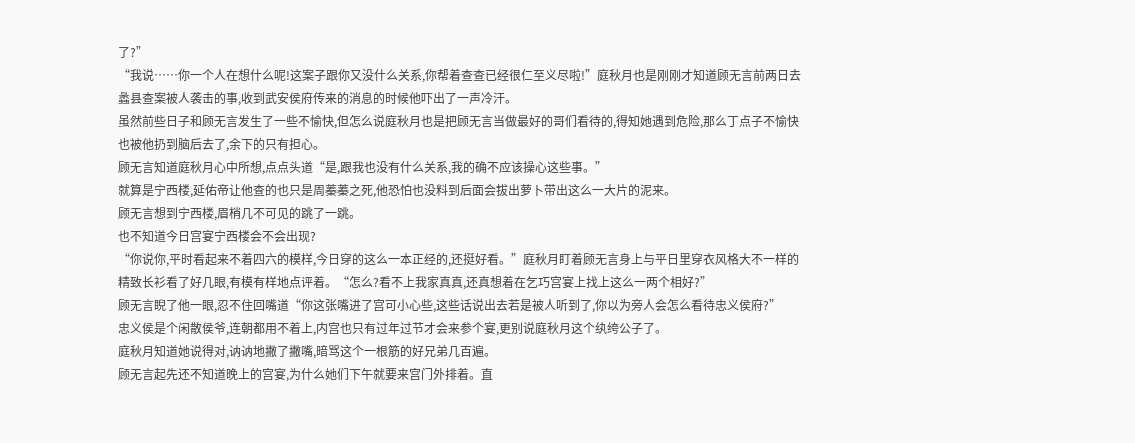了?”
“我说……你一个人在想什么呢!这案子跟你又没什么关系,你帮着查查已经很仁至义尽啦!”庭秋月也是刚刚才知道顾无言前两日去蠡县查案被人袭击的事,收到武安侯府传来的消息的时候他吓出了一声冷汗。
虽然前些日子和顾无言发生了一些不愉快,但怎么说庭秋月也是把顾无言当做最好的哥们看待的,得知她遇到危险,那么丁点子不愉快也被他扔到脑后去了,余下的只有担心。
顾无言知道庭秋月心中所想,点点头道“是,跟我也没有什么关系,我的确不应该操心这些事。”
就算是宁西楼,延佑帝让他查的也只是周蓁蓁之死,他恐怕也没料到后面会拔出萝卜带出这么一大片的泥来。
顾无言想到宁西楼,眉梢几不可见的跳了一跳。
也不知道今日宫宴宁西楼会不会出现?
“你说你,平时看起来不着四六的模样,今日穿的这么一本正经的,还挺好看。”庭秋月盯着顾无言身上与平日里穿衣风格大不一样的精致长衫看了好几眼,有模有样地点评着。“怎么?看不上我家真真,还真想着在乞巧宫宴上找上这么一两个相好?”
顾无言睨了他一眼,忍不住回嘴道“你这张嘴进了宫可小心些,这些话说出去若是被人听到了,你以为旁人会怎么看待忠义侯府?”
忠义侯是个闲散侯爷,连朝都用不着上,内宫也只有过年过节才会来参个宴,更别说庭秋月这个纨绔公子了。
庭秋月知道她说得对,讷讷地撇了撇嘴,暗骂这个一根筋的好兄弟几百遍。
顾无言起先还不知道晚上的宫宴,为什么她们下午就要来宫门外排着。直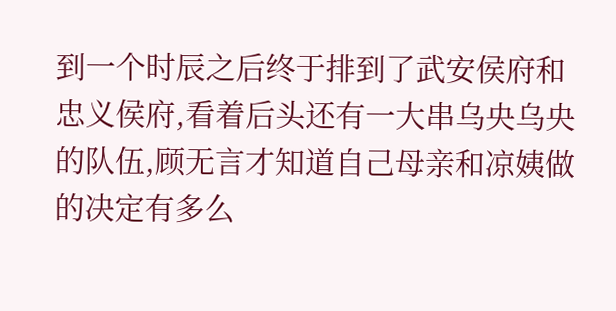到一个时辰之后终于排到了武安侯府和忠义侯府,看着后头还有一大串乌央乌央的队伍,顾无言才知道自己母亲和凉姨做的决定有多么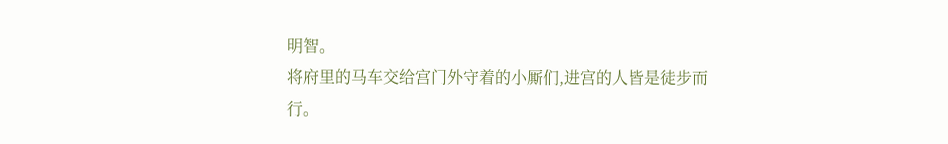明智。
将府里的马车交给宫门外守着的小厮们,进宫的人皆是徒步而行。